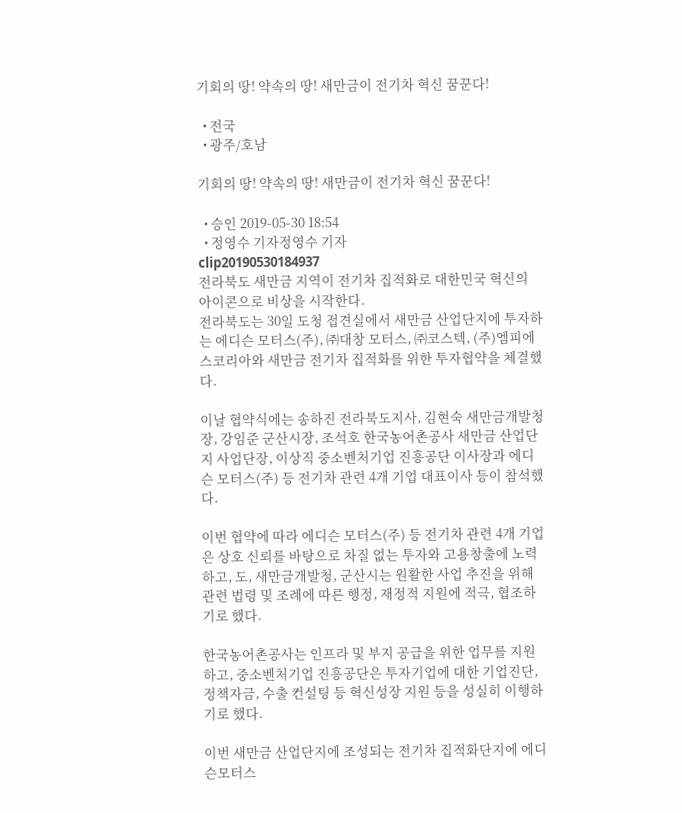기회의 땅! 약속의 땅! 새만금이 전기차 혁신 꿈꾼다!

  • 전국
  • 광주/호남

기회의 땅! 약속의 땅! 새만금이 전기차 혁신 꿈꾼다!

  • 승인 2019-05-30 18:54
  • 정영수 기자정영수 기자
clip20190530184937
전라북도 새만금 지역이 전기차 집적화로 대한민국 혁신의 아이콘으로 비상을 시작한다.
전라북도는 30일 도청 접견실에서 새만금 산업단지에 투자하는 에디슨 모터스(주), ㈜대창 모터스, ㈜코스텍, (주)엠피에스코리아와 새만금 전기차 집적화를 위한 투자협약을 체결했다.

이날 협약식에는 송하진 전라북도지사, 김현숙 새만금개발청장, 강임준 군산시장, 조석호 한국농어촌공사 새만금 산업단지 사업단장, 이상직 중소벤처기업 진흥공단 이사장과 에디슨 모터스(주) 등 전기차 관련 4개 기업 대표이사 등이 참석했다.

이번 협약에 따라 에디슨 모터스(주) 등 전기차 관련 4개 기업은 상호 신뢰를 바탕으로 차질 없는 투자와 고용창출에 노력하고, 도, 새만금개발청, 군산시는 원활한 사업 추진을 위해 관련 법령 및 조례에 따른 행정, 재정적 지원에 적극, 협조하기로 했다.

한국농어촌공사는 인프라 및 부지 공급을 위한 업무를 지원하고, 중소벤처기업 진흥공단은 투자기업에 대한 기업진단, 정책자금, 수출 컨설팅 등 혁신성장 지원 등을 성실히 이행하기로 했다.

이번 새만금 산업단지에 조성되는 전기차 집적화단지에 에디슨모터스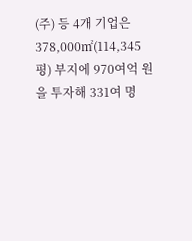(주) 등 4개 기업은 378,000㎡(114,345평) 부지에 970여억 원을 투자해 331여 명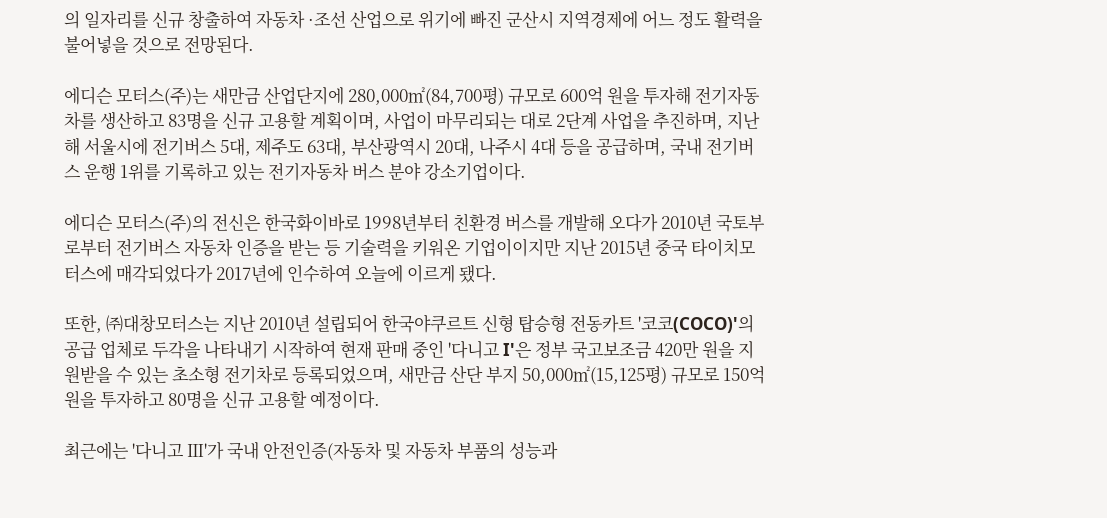의 일자리를 신규 창출하여 자동차 ·조선 산업으로 위기에 빠진 군산시 지역경제에 어느 정도 활력을 불어넣을 것으로 전망된다.

에디슨 모터스(주)는 새만금 산업단지에 280,000㎡(84,700평) 규모로 600억 원을 투자해 전기자동차를 생산하고 83명을 신규 고용할 계획이며, 사업이 마무리되는 대로 2단계 사업을 추진하며, 지난해 서울시에 전기버스 5대, 제주도 63대, 부산광역시 20대, 나주시 4대 등을 공급하며, 국내 전기버스 운행 1위를 기록하고 있는 전기자동차 버스 분야 강소기업이다.

에디슨 모터스(주)의 전신은 한국화이바로 1998년부터 친환경 버스를 개발해 오다가 2010년 국토부로부터 전기버스 자동차 인증을 받는 등 기술력을 키워온 기업이이지만 지난 2015년 중국 타이치모터스에 매각되었다가 2017년에 인수하여 오늘에 이르게 됐다.

또한, ㈜대창모터스는 지난 2010년 설립되어 한국야쿠르트 신형 탑승형 전동카트 '코코(COCO)'의 공급 업체로 두각을 나타내기 시작하여 현재 판매 중인 '다니고 I'은 정부 국고보조금 420만 원을 지원받을 수 있는 초소형 전기차로 등록되었으며, 새만금 산단 부지 50,000㎡(15,125평) 규모로 150억 원을 투자하고 80명을 신규 고용할 예정이다.

최근에는 '다니고 Ⅲ'가 국내 안전인증(자동차 및 자동차 부품의 성능과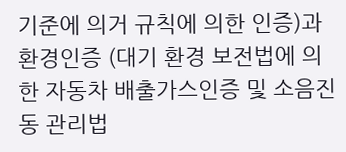기준에 의거 규칙에 의한 인증)과 환경인증 (대기 환경 보전법에 의한 자동차 배출가스인증 및 소음진동 관리법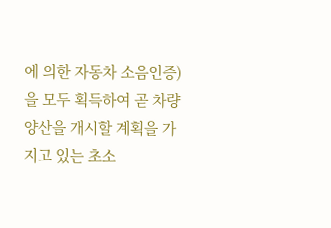에 의한 자동차 소음인증)을 모두 획득하여 곧 차량 양산을 개시할 계획을 가지고 있는 초소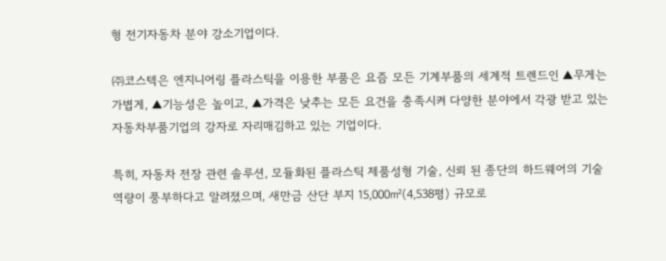형 전기자동차 분야 강소기업이다.

㈜코스텍은 엔지니어링 플라스틱을 이용한 부품은 요즘 모든 기계부품의 세계적 트렌드인 ▲무게는 가볍게, ▲기능성은 높이고, ▲가격은 낮추는 모든 요건을 충족시켜 다양한 분야에서 각광 받고 있는 자동차부품기업의 강자로 자리매김하고 있는 기업이다.

특히, 자동차 전장 관련 솔루션, 모듈화된 플라스틱 제품성형 기술, 신뢰 된 종단의 하드웨어의 기술 역량이 풍부하다고 알려졌으며, 새만금 산단 부지 15,000㎡(4,538평) 규모로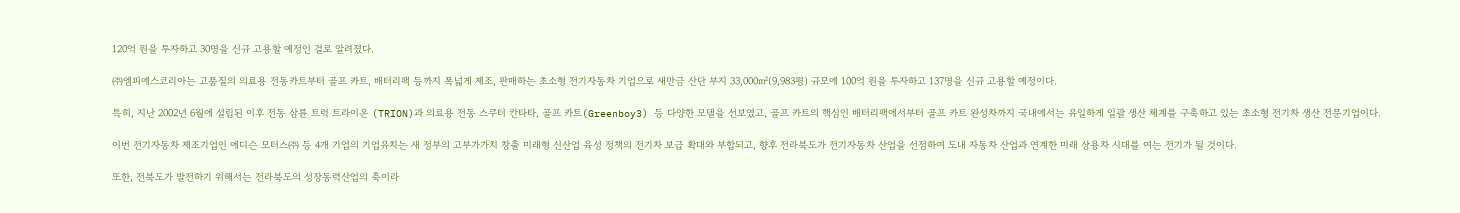120억 원을 투자하고 30명을 신규 고용할 예정인 걸로 알려졌다.

㈜엠피에스코리아는 고품질의 의료용 전동카트부터 골프 카트, 배터리팩 등까지 폭넓게 제조, 판매하는 초소형 전기자동차 기업으로 새만금 산단 부지 33,000㎡(9,983평) 규모에 100억 원을 투자하고 137명을 신규 고용할 예정이다.

특히, 지난 2002년 6월에 설립된 이후 전동 삼륜 트럭 트라이온 (TRION)과 의료용 전동 스쿠터 칸타타, 골프 카트(Greenboy3) 등 다양한 모델을 선보였고, 골프 카트의 핵심인 배터리팩에서부터 골프 카트 완성차까지 국내에서는 유일하게 일괄 생산 체계를 구축하고 있는 초소형 전기차 생산 전문기업이다.

이번 전기자동차 제조기업인 에디슨 모터스㈜ 등 4개 기업의 기업유치는 새 정부의 고부가가치 창출 미래형 신산업 육성 정책의 전기차 보급 확대와 부합되고, 향후 전라북도가 전기자동차 산업을 선점하여 도내 자동차 산업과 연계한 미래 상용차 시대를 여는 전기가 될 것이다.

또한, 전북도가 발전하기 위해서는 전라북도의 성장동력산업의 축이라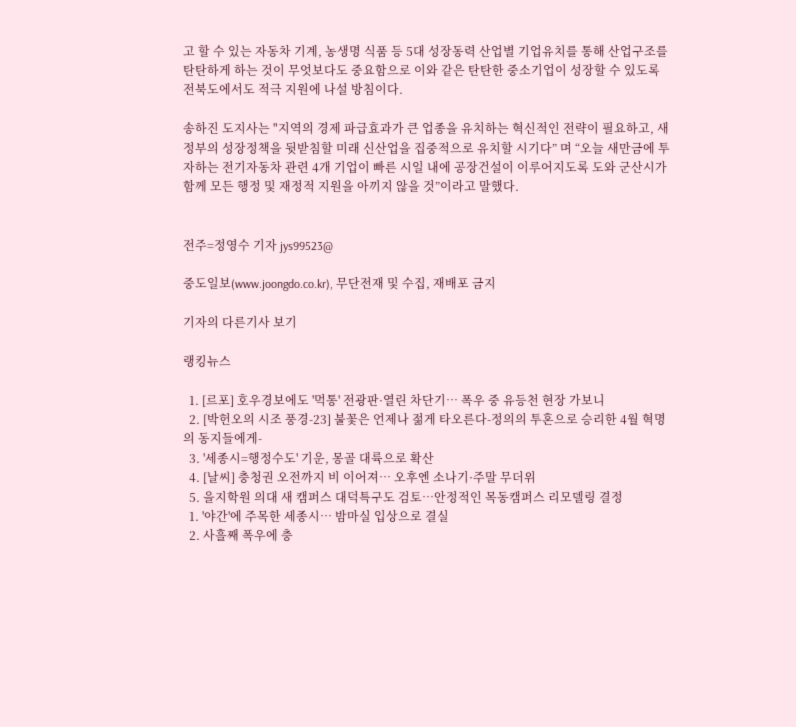고 할 수 있는 자동차 기계, 농생명 식품 등 5대 성장동력 산업별 기업유치를 통해 산업구조를 탄탄하게 하는 것이 무엇보다도 중요함으로 이와 같은 탄탄한 중소기업이 성장할 수 있도록 전북도에서도 적극 지원에 나설 방침이다.

송하진 도지사는 "지역의 경제 파급효과가 큰 업종을 유치하는 혁신적인 전략이 필요하고, 새 정부의 성장정책을 뒷받침할 미래 신산업을 집중적으로 유치할 시기다” 며 “오늘 새만금에 투자하는 전기자동차 관련 4개 기업이 빠른 시일 내에 공장건설이 이루어지도록 도와 군산시가 함께 모든 행정 및 재정적 지원을 아끼지 않을 것”이라고 말했다.


전주=정영수 기자 jys99523@

중도일보(www.joongdo.co.kr), 무단전재 및 수집, 재배포 금지

기자의 다른기사 보기

랭킹뉴스

  1. [르포] 호우경보에도 '먹통' 전광판·열린 차단기… 폭우 중 유등천 현장 가보니
  2. [박헌오의 시조 풍경-23] 불꽃은 언제나 젊게 타오른다-정의의 투혼으로 승리한 4월 혁명의 동지들에게-
  3. '세종시=행정수도' 기운, 몽골 대륙으로 확산
  4. [날씨] 충청권 오전까지 비 이어져… 오후엔 소나기·주말 무더위
  5. 을지학원 의대 새 캠퍼스 대덕특구도 검토…안정적인 목동캠퍼스 리모델링 결정
  1. '야간'에 주목한 세종시… 밤마실 입상으로 결실
  2. 사흘째 폭우에 충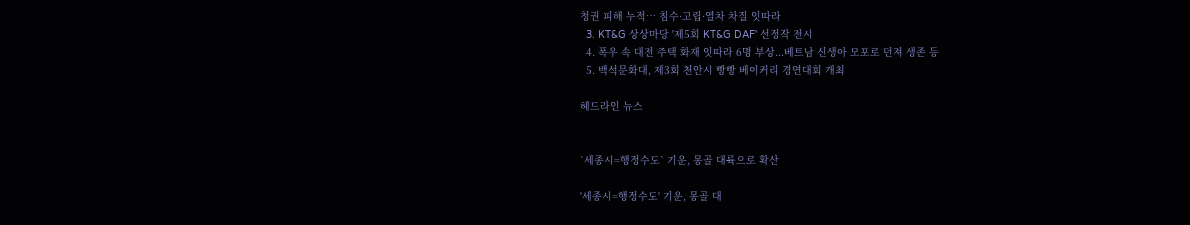청권 피해 누적… 침수·고립·열차 차질 잇따라
  3. KT&G 상상마당 '제5회 KT&G DAF' 선정작 전시
  4. 폭우 속 대전 주택 화재 잇따라 6명 부상...베트남 신생아 모포로 던져 생존 등
  5. 백석문화대, 제3회 천안시 빵빵 베이커리 경연대회 개최

헤드라인 뉴스


`세종시=행정수도` 기운, 몽골 대륙으로 확산

'세종시=행정수도' 기운, 몽골 대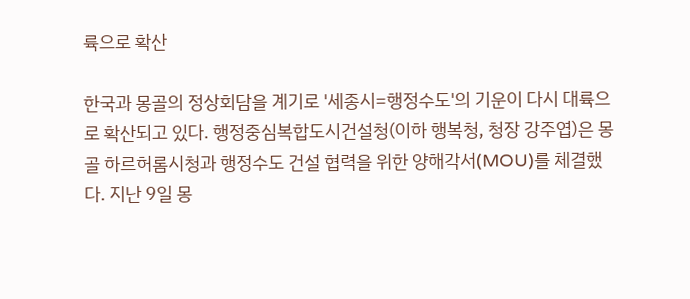륙으로 확산

한국과 몽골의 정상회담을 계기로 '세종시=행정수도'의 기운이 다시 대륙으로 확산되고 있다. 행정중심복합도시건설청(이하 행복청, 청장 강주엽)은 몽골 하르허롬시청과 행정수도 건설 협력을 위한 양해각서(MOU)를 체결했다. 지난 9일 몽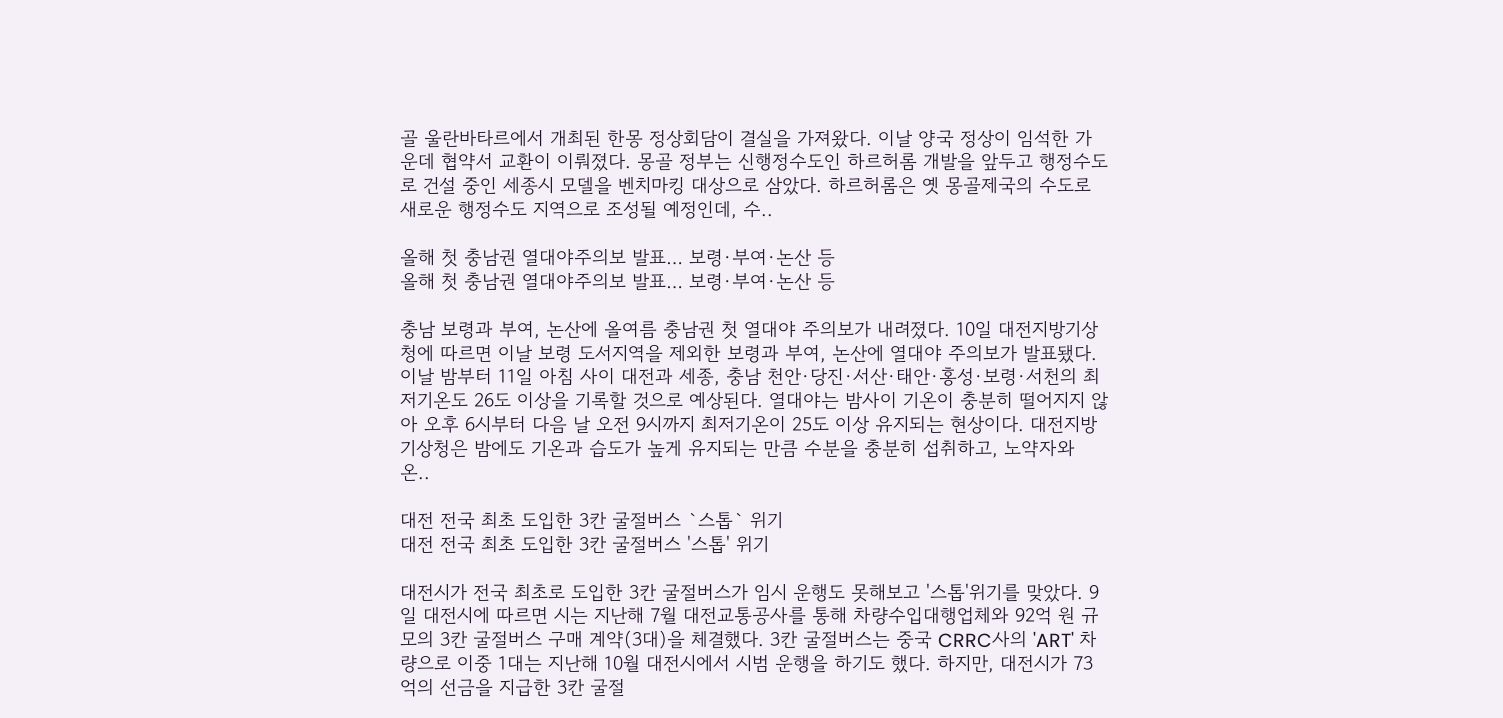골 울란바타르에서 개최된 한몽 정상회담이 결실을 가져왔다. 이날 양국 정상이 임석한 가운데 협약서 교환이 이뤄졌다. 몽골 정부는 신행정수도인 하르허롬 개발을 앞두고 행정수도로 건설 중인 세종시 모델을 벤치마킹 대상으로 삼았다. 하르허롬은 옛 몽골제국의 수도로 새로운 행정수도 지역으로 조성될 예정인데, 수..

올해 첫 충남권 열대야주의보 발표… 보령·부여·논산 등
올해 첫 충남권 열대야주의보 발표… 보령·부여·논산 등

충남 보령과 부여, 논산에 올여름 충남권 첫 열대야 주의보가 내려졌다. 10일 대전지방기상청에 따르면 이날 보령 도서지역을 제외한 보령과 부여, 논산에 열대야 주의보가 발표됐다. 이날 밤부터 11일 아침 사이 대전과 세종, 충남 천안·당진·서산·태안·홍성·보령·서천의 최저기온도 26도 이상을 기록할 것으로 예상된다. 열대야는 밤사이 기온이 충분히 떨어지지 않아 오후 6시부터 다음 날 오전 9시까지 최저기온이 25도 이상 유지되는 현상이다. 대전지방기상청은 밤에도 기온과 습도가 높게 유지되는 만큼 수분을 충분히 섭취하고, 노약자와 온..

대전 전국 최초 도입한 3칸 굴절버스 `스톱` 위기
대전 전국 최초 도입한 3칸 굴절버스 '스톱' 위기

대전시가 전국 최초로 도입한 3칸 굴절버스가 임시 운행도 못해보고 '스톱'위기를 맞았다. 9일 대전시에 따르면 시는 지난해 7월 대전교통공사를 통해 차량수입대행업체와 92억 원 규모의 3칸 굴절버스 구매 계약(3대)을 체결했다. 3칸 굴절버스는 중국 CRRC사의 'ART' 차량으로 이중 1대는 지난해 10월 대전시에서 시범 운행을 하기도 했다. 하지만, 대전시가 73억의 선금을 지급한 3칸 굴절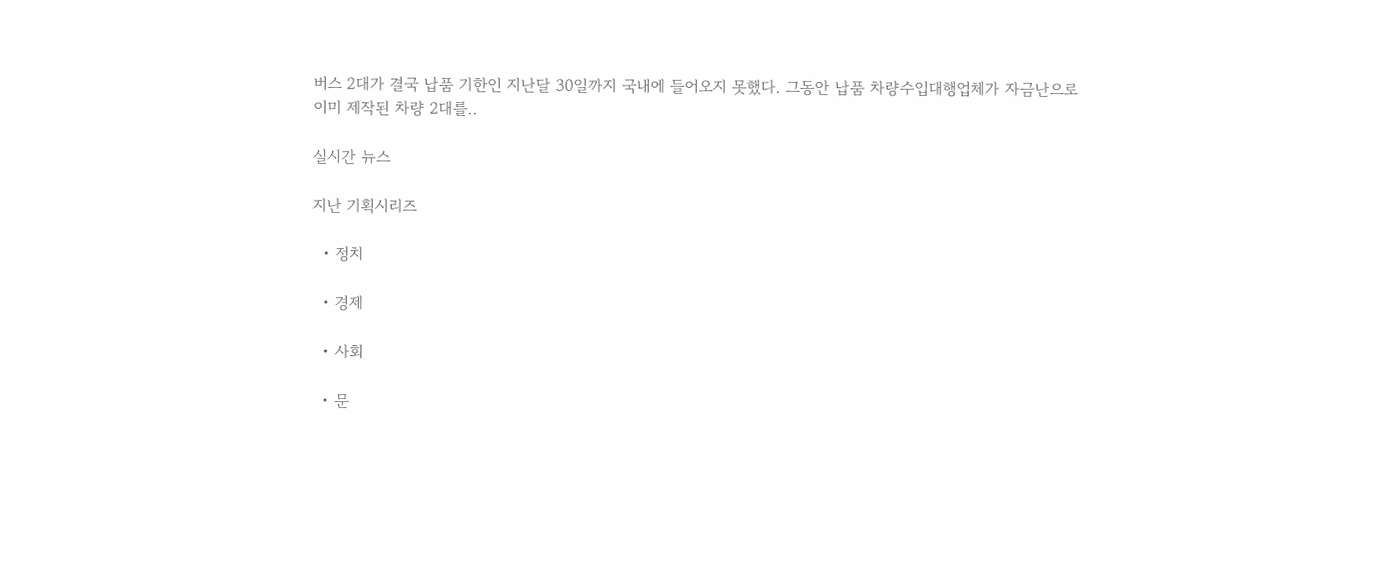버스 2대가 결국 납품 기한인 지난달 30일까지 국내에 들어오지 못했다. 그동안 납품 차량수입대행업체가 자금난으로 이미 제작된 차량 2대를..

실시간 뉴스

지난 기획시리즈

  • 정치

  • 경제

  • 사회

  • 문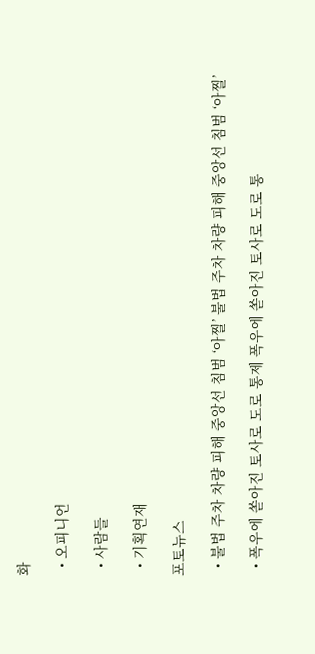화

  • 오피니언

  • 사람들

  • 기획연재

포토뉴스

  • 불법 주차 차량 피해 중앙선 침범 ‘아찔’ 불법 주차 차량 피해 중앙선 침범 ‘아찔’

  • 폭우에 쏟아진 토사로 도로 통제 폭우에 쏟아진 토사로 도로 통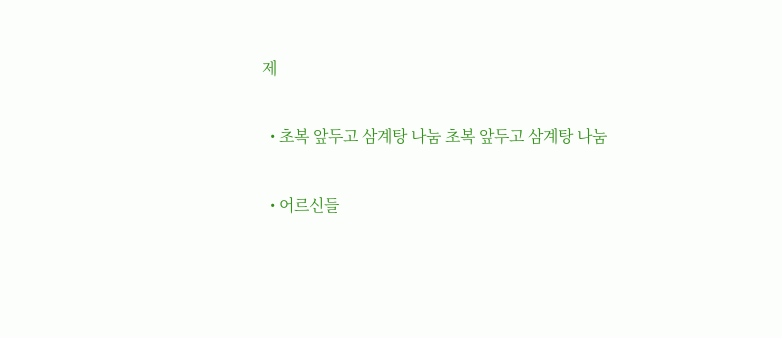제

  • 초복 앞두고 삼계탕 나눔 초복 앞두고 삼계탕 나눔

  • 어르신들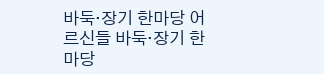바둑·장기 한마당 어르신들 바둑·장기 한마당